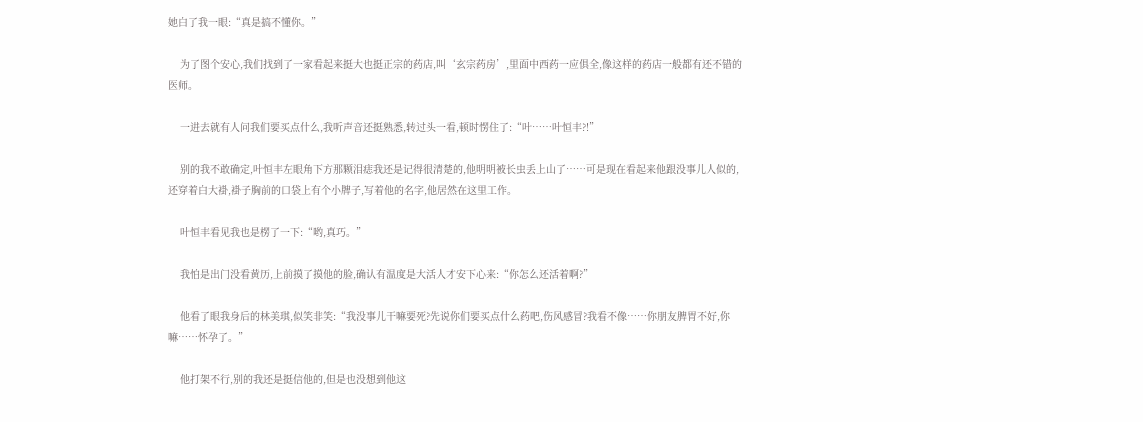她白了我一眼:“真是搞不懂你。”

    为了图个安心,我们找到了一家看起来挺大也挺正宗的药店,叫‘玄宗药房’,里面中西药一应俱全,像这样的药店一般都有还不错的医师。

    一进去就有人问我们要买点什么,我听声音还挺熟悉,转过头一看,顿时愣住了:“叶……叶恒丰?!”

    别的我不敢确定,叶恒丰左眼角下方那颗泪痣我还是记得很清楚的,他明明被长虫丢上山了……可是现在看起来他跟没事儿人似的,还穿着白大褂,褂子胸前的口袋上有个小牌子,写着他的名字,他居然在这里工作。

    叶恒丰看见我也是楞了一下:“哟,真巧。”

    我怕是出门没看黄历,上前摸了摸他的脸,确认有温度是大活人才安下心来:“你怎么还活着啊?”

    他看了眼我身后的林美琪,似笑非笑:“我没事儿干嘛要死?先说你们要买点什么药吧,伤风感冒?我看不像……你朋友脾胃不好,你嘛……怀孕了。”

    他打架不行,别的我还是挺信他的,但是也没想到他这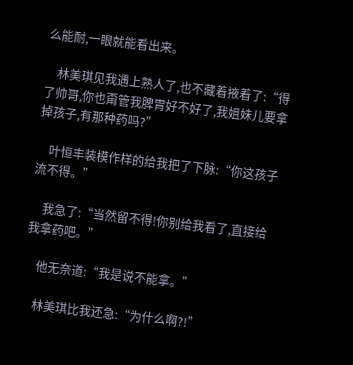么能耐,一眼就能看出来。

    林美琪见我遇上熟人了,也不藏着掖着了:“得了帅哥,你也甭管我脾胃好不好了,我姐妹儿要拿掉孩子,有那种药吗?”

    叶恒丰装模作样的给我把了下脉:“你这孩子流不得。”

    我急了:“当然留不得!你别给我看了,直接给我拿药吧。”

    他无奈道:“我是说不能拿。”

    林美琪比我还急:“为什么啊?!”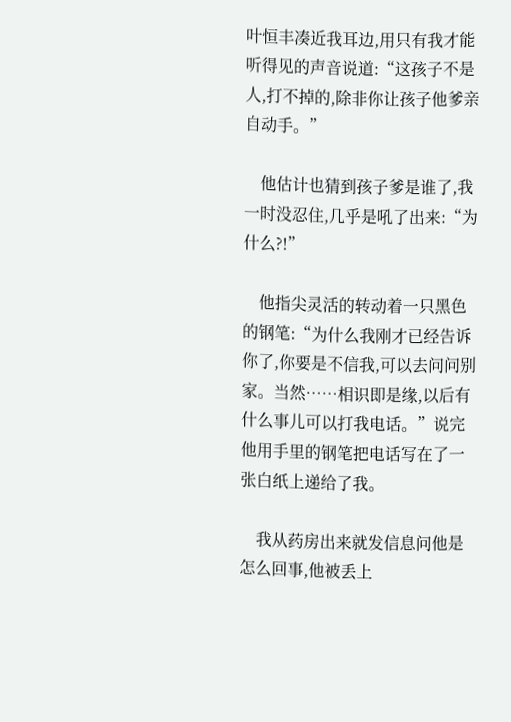叶恒丰凑近我耳边,用只有我才能听得见的声音说道:“这孩子不是人,打不掉的,除非你让孩子他爹亲自动手。”

    他估计也猜到孩子爹是谁了,我一时没忍住,几乎是吼了出来:“为什么?!”

    他指尖灵活的转动着一只黑色的钢笔:“为什么我刚才已经告诉你了,你要是不信我,可以去问问别家。当然……相识即是缘,以后有什么事儿可以打我电话。”说完他用手里的钢笔把电话写在了一张白纸上递给了我。

    我从药房出来就发信息问他是怎么回事,他被丢上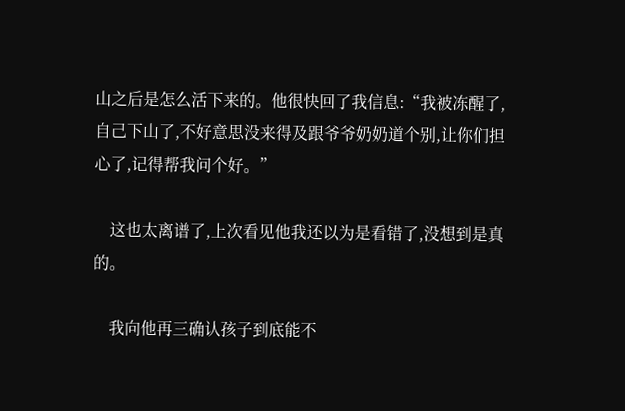山之后是怎么活下来的。他很快回了我信息:“我被冻醒了,自己下山了,不好意思没来得及跟爷爷奶奶道个别,让你们担心了,记得帮我问个好。”

    这也太离谱了,上次看见他我还以为是看错了,没想到是真的。

    我向他再三确认孩子到底能不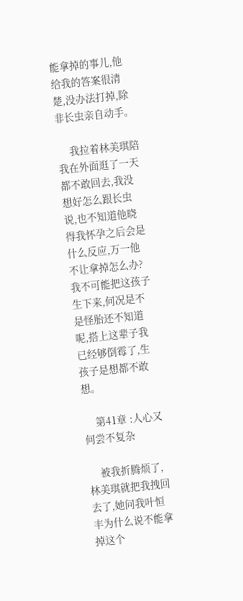能拿掉的事儿,他给我的答案很清楚,没办法打掉,除非长虫亲自动手。

    我拉着林美琪陪我在外面逛了一天都不敢回去,我没想好怎么跟长虫说,也不知道他晓得我怀孕之后会是什么反应,万一他不让拿掉怎么办?我不可能把这孩子生下来,何况是不是怪胎还不知道呢,搭上这辈子我已经够倒霉了,生孩子是想都不敢想。

    第41章 :人心又何尝不复杂

    被我折腾烦了,林美琪就把我拽回去了,她问我叶恒丰为什么说不能拿掉这个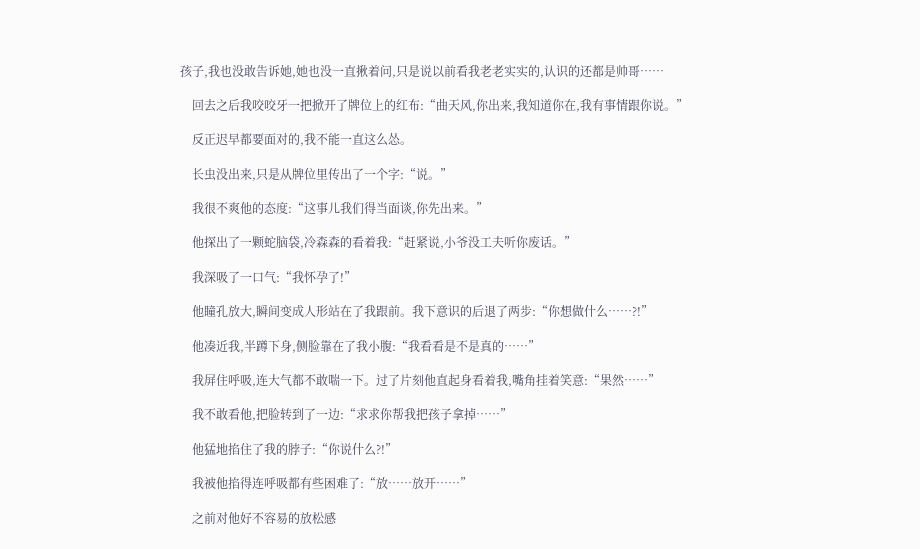孩子,我也没敢告诉她,她也没一直揪着问,只是说以前看我老老实实的,认识的还都是帅哥……

    回去之后我咬咬牙一把掀开了牌位上的红布:“曲天风,你出来,我知道你在,我有事情跟你说。”

    反正迟早都要面对的,我不能一直这么怂。

    长虫没出来,只是从牌位里传出了一个字:“说。”

    我很不爽他的态度:“这事儿我们得当面谈,你先出来。”

    他探出了一颗蛇脑袋,冷森森的看着我:“赶紧说,小爷没工夫听你废话。”

    我深吸了一口气:“我怀孕了!”

    他瞳孔放大,瞬间变成人形站在了我跟前。我下意识的后退了两步:“你想做什么……?!”

    他凑近我,半蹲下身,侧脸靠在了我小腹:“我看看是不是真的……”

    我屏住呼吸,连大气都不敢喘一下。过了片刻他直起身看着我,嘴角挂着笑意:“果然……”

    我不敢看他,把脸转到了一边:“求求你帮我把孩子拿掉……”

    他猛地掐住了我的脖子:“你说什么?!”

    我被他掐得连呼吸都有些困难了:“放……放开……”

    之前对他好不容易的放松感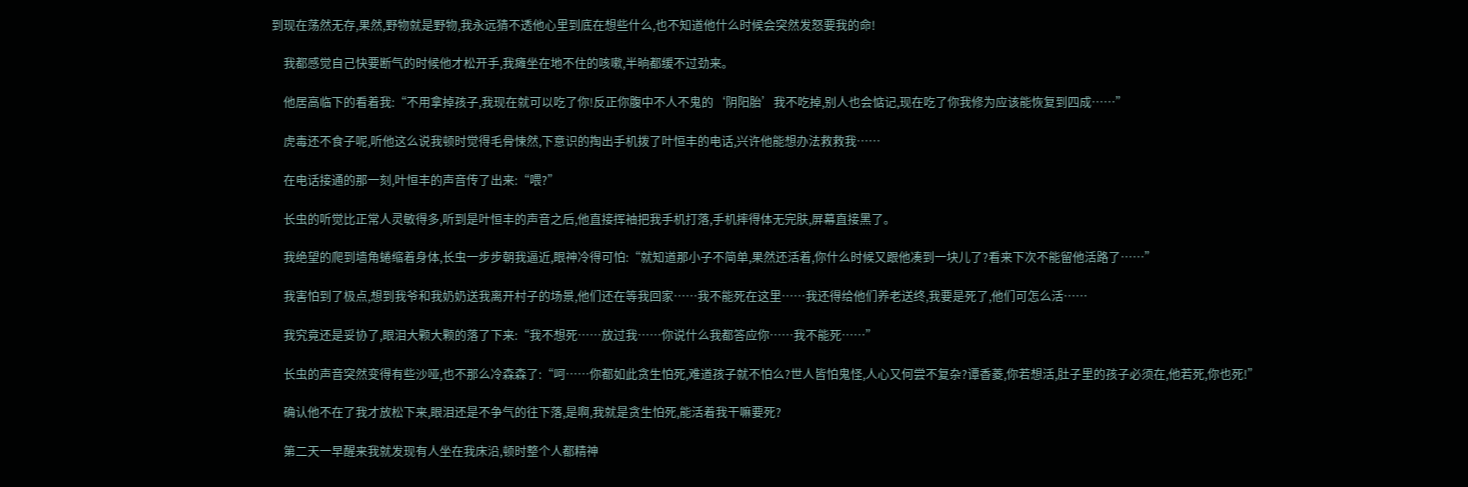到现在荡然无存,果然,野物就是野物,我永远猜不透他心里到底在想些什么,也不知道他什么时候会突然发怒要我的命!

    我都感觉自己快要断气的时候他才松开手,我瘫坐在地不住的咳嗽,半晌都缓不过劲来。

    他居高临下的看着我:“不用拿掉孩子,我现在就可以吃了你!反正你腹中不人不鬼的‘阴阳胎’我不吃掉,别人也会惦记,现在吃了你我修为应该能恢复到四成……”

    虎毒还不食子呢,听他这么说我顿时觉得毛骨悚然,下意识的掏出手机拨了叶恒丰的电话,兴许他能想办法救救我……

    在电话接通的那一刻,叶恒丰的声音传了出来:“喂?”

    长虫的听觉比正常人灵敏得多,听到是叶恒丰的声音之后,他直接挥袖把我手机打落,手机摔得体无完肤,屏幕直接黑了。

    我绝望的爬到墙角蜷缩着身体,长虫一步步朝我逼近,眼神冷得可怕:“就知道那小子不简单,果然还活着,你什么时候又跟他凑到一块儿了?看来下次不能留他活路了……”

    我害怕到了极点,想到我爷和我奶奶送我离开村子的场景,他们还在等我回家……我不能死在这里……我还得给他们养老送终,我要是死了,他们可怎么活……

    我究竟还是妥协了,眼泪大颗大颗的落了下来:“我不想死……放过我……你说什么我都答应你……我不能死……”

    长虫的声音突然变得有些沙哑,也不那么冷森森了:“呵……你都如此贪生怕死,难道孩子就不怕么?世人皆怕鬼怪,人心又何尝不复杂?谭香菱,你若想活,肚子里的孩子必须在,他若死,你也死!”

    确认他不在了我才放松下来,眼泪还是不争气的往下落,是啊,我就是贪生怕死,能活着我干嘛要死?

    第二天一早醒来我就发现有人坐在我床沿,顿时整个人都精神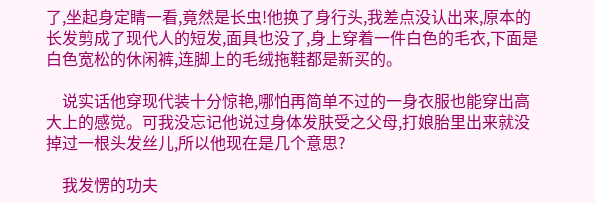了,坐起身定睛一看,竟然是长虫!他换了身行头,我差点没认出来,原本的长发剪成了现代人的短发,面具也没了,身上穿着一件白色的毛衣,下面是白色宽松的休闲裤,连脚上的毛绒拖鞋都是新买的。

    说实话他穿现代装十分惊艳,哪怕再简单不过的一身衣服也能穿出高大上的感觉。可我没忘记他说过身体发肤受之父母,打娘胎里出来就没掉过一根头发丝儿,所以他现在是几个意思?

    我发愣的功夫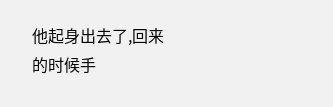他起身出去了,回来的时候手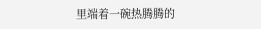里端着一碗热腾腾的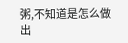粥,不知道是怎么做出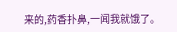来的,药香扑鼻,一闻我就饿了。